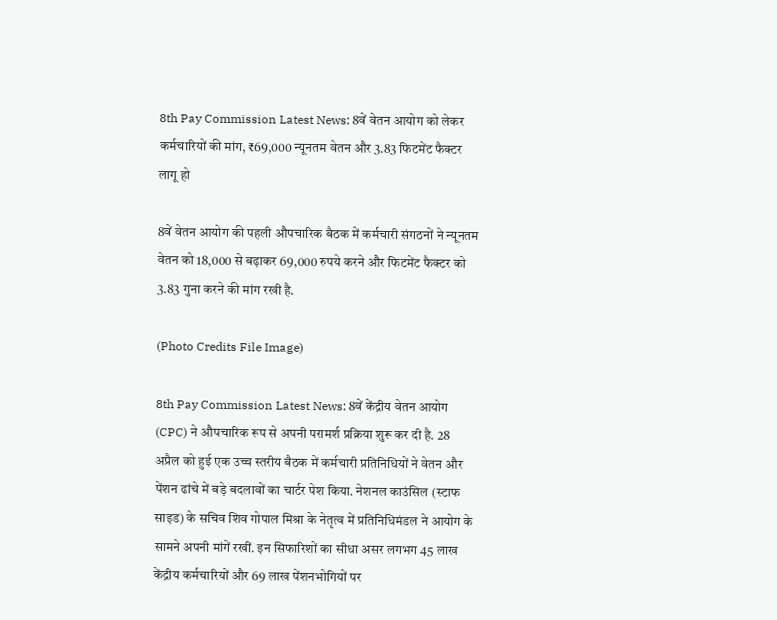8th Pay Commission Latest News: 8वें वेतन आयोग को लेकर कर्मचारियों की मांग, ₹69,000 न्यूनतम वेतन और 3.83 फिटमेंट फैक्टर लागू हो

8वें वेतन आयोग की पहली औपचारिक बैठक में कर्मचारी संगठनों ने न्यूनतम वेतन को 18,000 से बढ़ाकर 69,000 रुपये करने और फिटमेंट फैक्टर को 3.83 गुना करने की मांग रखी है.

(Photo Credits File Image)

8th Pay Commission Latest News: 8वें केंद्रीय वेतन आयोग (CPC) ने औपचारिक रूप से अपनी परामर्श प्रक्रिया शुरू कर दी है. 28 अप्रैल को हुई एक उच्च स्तरीय बैठक में कर्मचारी प्रतिनिधियों ने वेतन और पेंशन ढांचे में बड़े बदलावों का चार्टर पेश किया. नेशनल काउंसिल (स्टाफ साइड) के सचिव शिव गोपाल मिश्रा के नेतृत्व में प्रतिनिधिमंडल ने आयोग के सामने अपनी मांगें रखीं. इन सिफारिशों का सीधा असर लगभग 45 लाख केंद्रीय कर्मचारियों और 69 लाख पेंशनभोगियों पर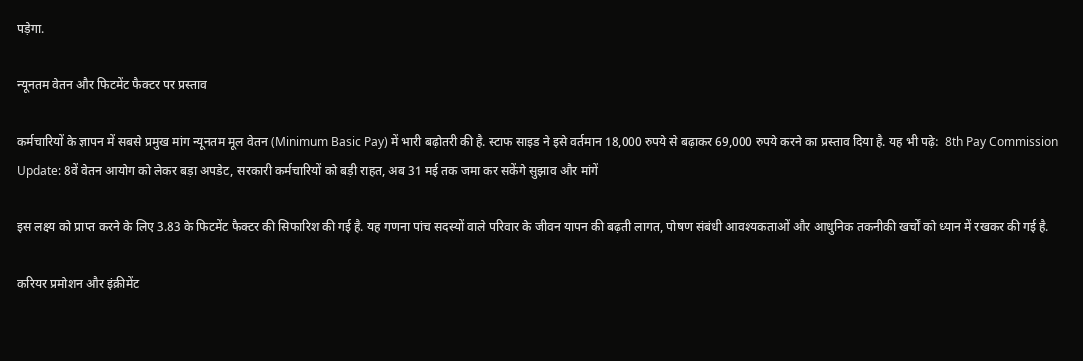पड़ेगा.

न्यूनतम वेतन और फिटमेंट फैक्टर पर प्रस्ताव

कर्मचारियों के ज्ञापन में सबसे प्रमुख मांग न्यूनतम मूल वेतन (Minimum Basic Pay) में भारी बढ़ोतरी की है. स्टाफ साइड ने इसे वर्तमान 18,000 रुपये से बढ़ाकर 69,000 रुपये करने का प्रस्ताव दिया है. यह भी पढ़े:  8th Pay Commission Update: 8वें वेतन आयोग को लेकर बड़ा अपडेट, सरकारी कर्मचारियों को बड़ी राहत, अब 31 मई तक जमा कर सकेंगे सुझाव और मांगें

इस लक्ष्य को प्राप्त करने के लिए 3.83 के फिटमेंट फैक्टर की सिफारिश की गई है. यह गणना पांच सदस्यों वाले परिवार के जीवन यापन की बढ़ती लागत, पोषण संबंधी आवश्यकताओं और आधुनिक तकनीकी खर्चों को ध्यान में रखकर की गई है.

करियर प्रमोशन और इंक्रीमेंट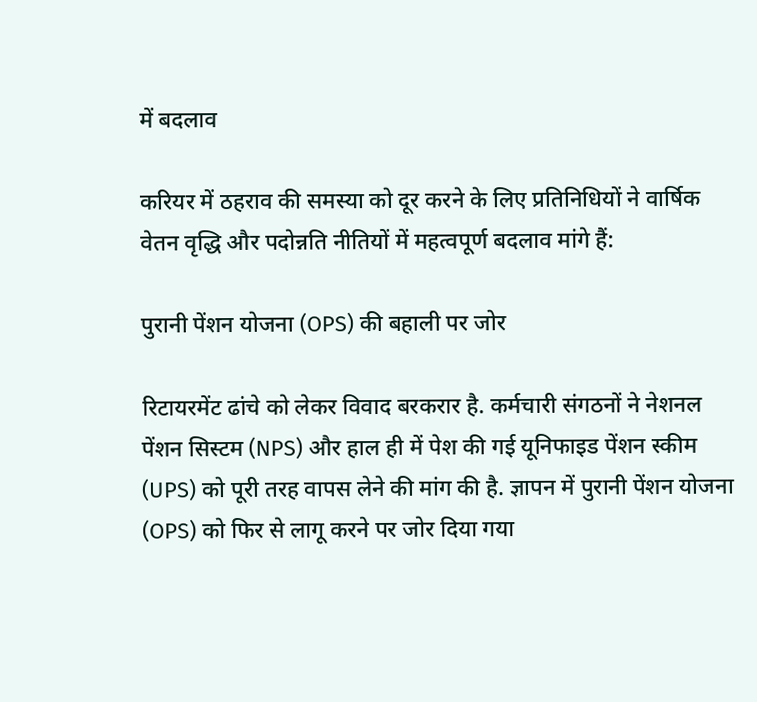में बदलाव

करियर में ठहराव की समस्या को दूर करने के लिए प्रतिनिधियों ने वार्षिक वेतन वृद्धि और पदोन्नति नीतियों में महत्वपूर्ण बदलाव मांगे हैं:

पुरानी पेंशन योजना (OPS) की बहाली पर जोर

रिटायरमेंट ढांचे को लेकर विवाद बरकरार है. कर्मचारी संगठनों ने नेशनल पेंशन सिस्टम (NPS) और हाल ही में पेश की गई यूनिफाइड पेंशन स्कीम (UPS) को पूरी तरह वापस लेने की मांग की है. ज्ञापन में पुरानी पेंशन योजना (OPS) को फिर से लागू करने पर जोर दिया गया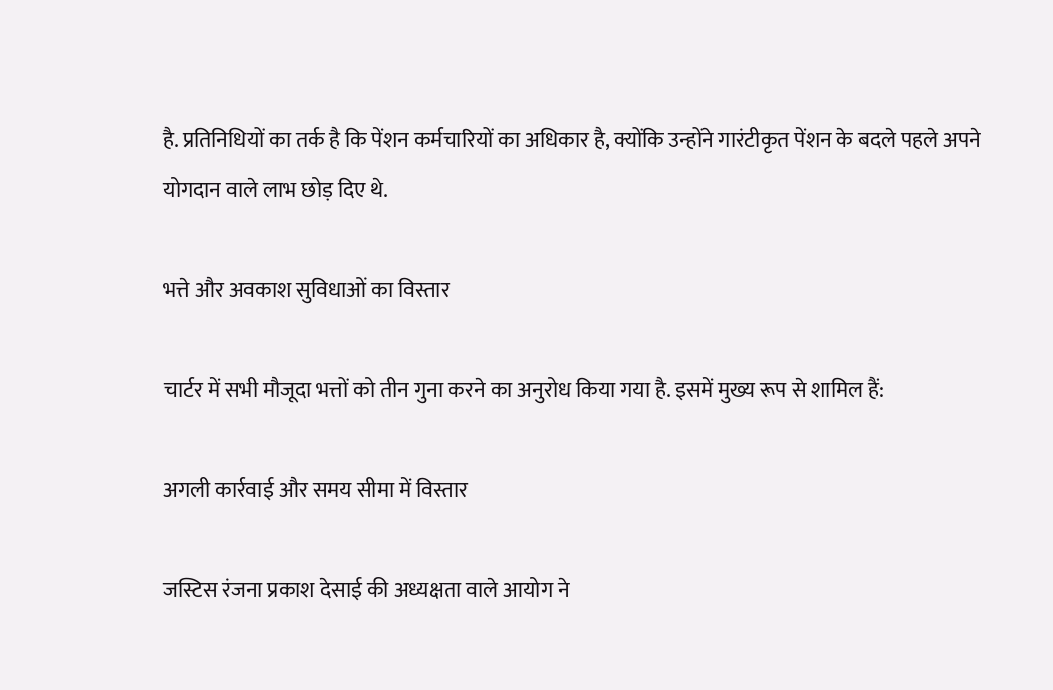है. प्रतिनिधियों का तर्क है कि पेंशन कर्मचारियों का अधिकार है, क्योंकि उन्होंने गारंटीकृत पेंशन के बदले पहले अपने योगदान वाले लाभ छोड़ दिए थे.

भत्ते और अवकाश सुविधाओं का विस्तार

चार्टर में सभी मौजूदा भत्तों को तीन गुना करने का अनुरोध किया गया है. इसमें मुख्य रूप से शामिल हैं:

अगली कार्रवाई और समय सीमा में विस्तार

जस्टिस रंजना प्रकाश देसाई की अध्यक्षता वाले आयोग ने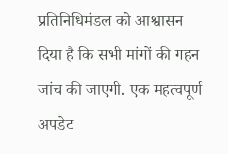प्रतिनिधिमंडल को आश्वासन दिया है कि सभी मांगों की गहन जांच की जाएगी. एक महत्वपूर्ण अपडेट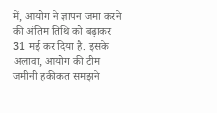में, आयोग ने ज्ञापन जमा करने की अंतिम तिथि को बढ़ाकर 31 मई कर दिया है. इसके अलावा, आयोग की टीम जमीनी हकीकत समझने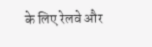के लिए रेलवे और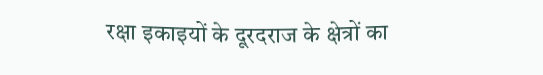रक्षा इकाइयों के दूरदराज के क्षेत्रों का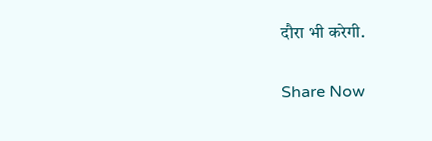दौरा भी करेगी.

Share Now